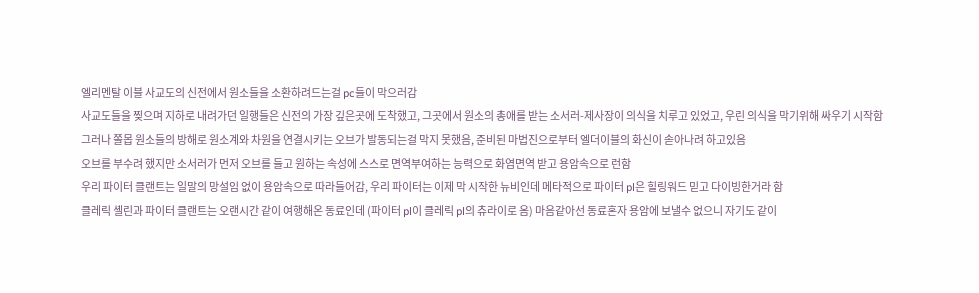엘리멘탈 이블 사교도의 신전에서 원소들을 소환하려드는걸 pc들이 막으러감
사교도들을 찢으며 지하로 내려가던 일행들은 신전의 가장 깊은곳에 도착했고, 그곳에서 원소의 총애를 받는 소서러-제사장이 의식을 치루고 있었고, 우린 의식을 막기위해 싸우기 시작함
그러나 쫄몹 원소들의 방해로 원소계와 차원을 연결시키는 오브가 발동되는걸 막지 못했음, 준비된 마법진으로부터 엘더이블의 화신이 솓아나려 하고있음
오브를 부수려 했지만 소서러가 먼저 오브를 들고 원하는 속성에 스스로 면역부여하는 능력으로 화염면역 받고 용암속으로 런함
우리 파이터 클랜트는 일말의 망설임 없이 용암속으로 따라들어감, 우리 파이터는 이제 막 시작한 뉴비인데 메타적으로 파이터 pl은 힐링워드 믿고 다이빙한거라 함
클레릭 셸린과 파이터 클랜트는 오랜시간 같이 여행해온 동료인데 (파이터 pl이 클레릭 pl의 츄라이로 옴) 마음같아선 동료혼자 용암에 보낼수 없으니 자기도 같이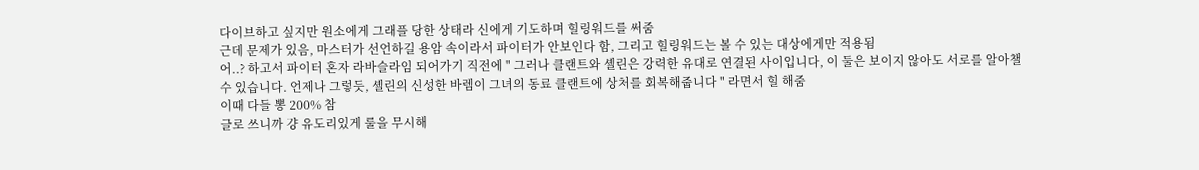다이브하고 싶지만 원소에게 그래플 당한 상태라 신에게 기도하며 힐링워드를 써줌
근데 문제가 있음, 마스터가 선언하길 용암 속이라서 파이터가 안보인다 함, 그리고 힐링워드는 볼 수 있는 대상에게만 적용됨
어..? 하고서 파이터 혼자 라바슬라임 되어가기 직전에 " 그러나 클랜트와 셸린은 강력한 유대로 연결된 사이입니다, 이 둘은 보이지 않아도 서로를 알아챌 수 있습니다. 언제나 그렇듯, 셸린의 신성한 바렘이 그녀의 동료 클랜트에 상처를 회복해줍니다 " 라면서 힐 해줌
이때 다들 뽕 200% 참
글로 쓰니까 걍 유도리있게 룰을 무시해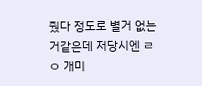줬다 정도로 별거 없는거같은데 저당시엔 ㄹㅇ 개미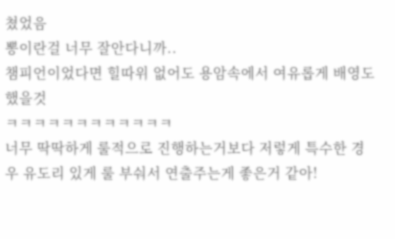쳤었음
뽕이란걸 너무 잘안다니까..
챔피언이었다면 힐따위 없어도 용암속에서 여유롭게 배영도 했을것
ㅋㅋㅋㅋㅋㅋㅋㅋㅋㅋㅋㅋ
너무 딱딱하게 룰적으로 진행하는거보다 저렇게 특수한 경우 유도리 있게 룰 부숴서 연출주는게 좋은거 같아!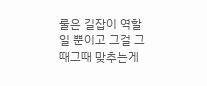룰은 길잡이 역할일 뿐이고 그걸 그때그때 맞추는게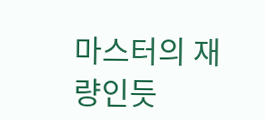마스터의 재량인듯